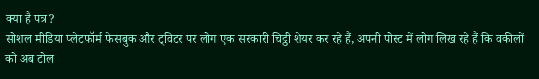क्या है पत्र?
सोशल मीडिया प्लेटफॉर्म फेसबुक और ट्विटर पर लोग एक सरकारी चिट्ठी शेयर कर रहे हैं, अपनी पोस्ट में लोग लिख रहे हैं कि वकीलों को अब टोल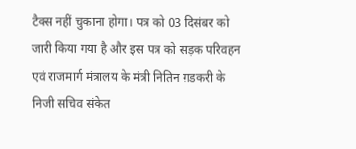टैक्स नहीं चुकाना होगा। पत्र को 03 दिसंबर को जारी किया गया है और इस पत्र को सड़क परिवहन एवं राजमार्ग मंत्रालय के मंत्री नितिन ग़डकरी के निजी सचिव संकेत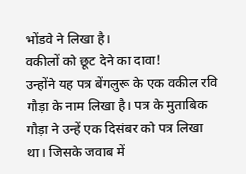भोंडवे ने लिखा है।
वकीलों को छूट देने का दावा!
उन्होंने यह पत्र बेंगलुरू के एक वकील रवि गौड़ा के नाम लिखा है। पत्र के मुताबिक गौड़ा ने उन्हें एक दिसंबर को पत्र लिखा था। जिसके जवाब में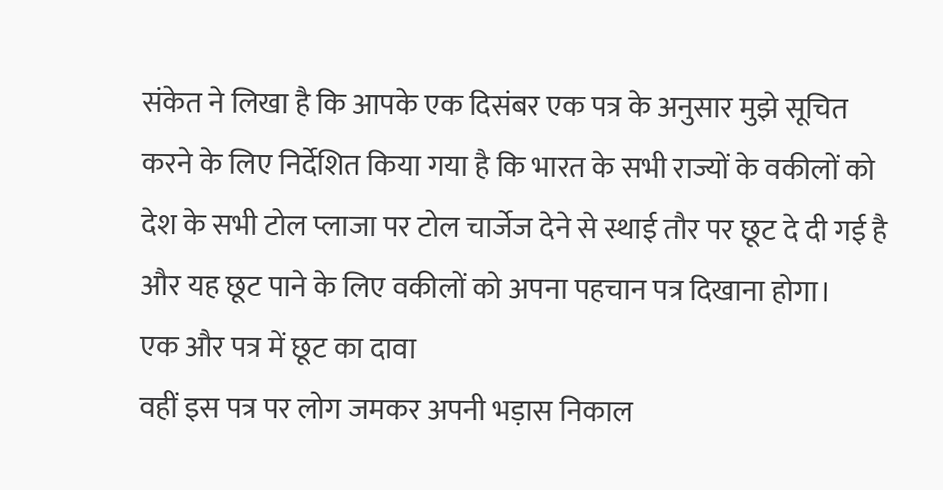संकेत ने लिखा है कि आपके एक दिसंबर एक पत्र के अनुसार मुझे सूचित करने के लिए निर्देशित किया गया है कि भारत के सभी राज्यों के वकीलों को देश के सभी टोल प्लाजा पर टोल चार्जेज देने से स्थाई तौर पर छूट दे दी गई है और यह छूट पाने के लिए वकीलों को अपना पहचान पत्र दिखाना होगा।
एक और पत्र में छूट का दावा
वहीं इस पत्र पर लोग जमकर अपनी भड़ास निकाल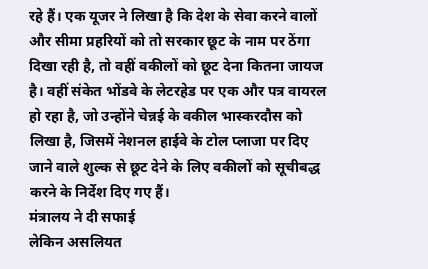रहे हैं। एक यूजर ने लिखा है कि देश के सेवा करने वालों और सीमा प्रहरियों को तो सरकार छूट के नाम पर ठेंगा दिखा रही है, तो वहीं वकीलों को छूट देना कितना जायज है। वहीं संकेत भोंडवे के लेटरहेड पर एक और पत्र वायरल हो रहा है, जो उन्होंने चेन्नई के वकील भास्करदौस को लिखा है, जिसमें नेशनल हाईवे के टोल प्लाजा पर दिए जाने वाले शुल्क से छूट देने के लिए वकीलों को सूचीबद्ध करने के निर्देश दिए गए हैं।
मंत्रालय ने दी सफाई
लेकिन असलियत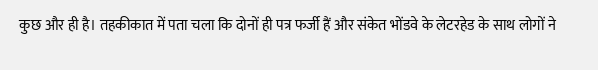कुछ और ही है। तहकीकात में पता चला कि दोनों ही पत्र फर्जी हैं और संकेत भोंडवे के लेटरहेड के साथ लोगों ने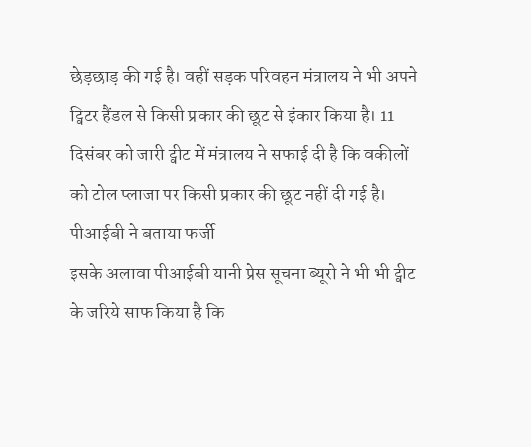छेड़छाड़ की गई है। वहीं सड़क परिवहन मंत्रालय ने भी अपने ट्विटर हैंडल से किसी प्रकार की छूट से इंकार किया है। 11 दिसंबर को जारी ट्वीट में मंत्रालय ने सफाई दी है कि वकीलों को टोल प्लाजा पर किसी प्रकार की छूट नहीं दी गई है।
पीआईबी ने बताया फर्जी
इसके अलावा पीआईबी यानी प्रेस सूचना ब्यूरो ने भी भी ट्वीट के जरिये साफ किया है कि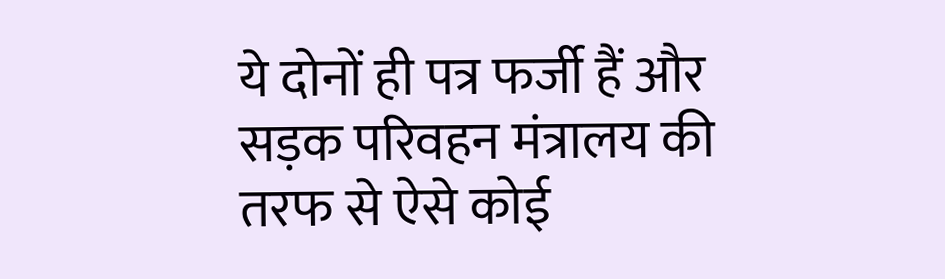ये दोनों ही पत्र फर्जी हैं और सड़क परिवहन मंत्रालय की तरफ से ऐसे कोई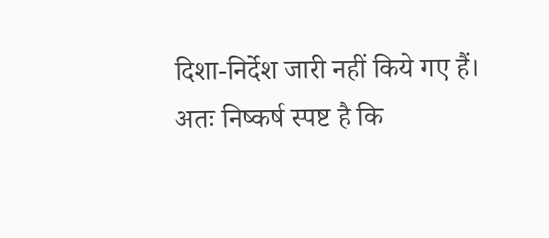दिशा-निर्देश जारी नहीं किये गए हैं। अतः निष्कर्ष स्पष्ट है कि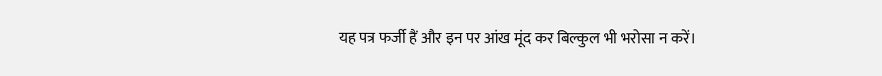यह पत्र फर्जी हैं और इन पर आंख मूंद कर बिल्कुल भी भरोसा न करें।